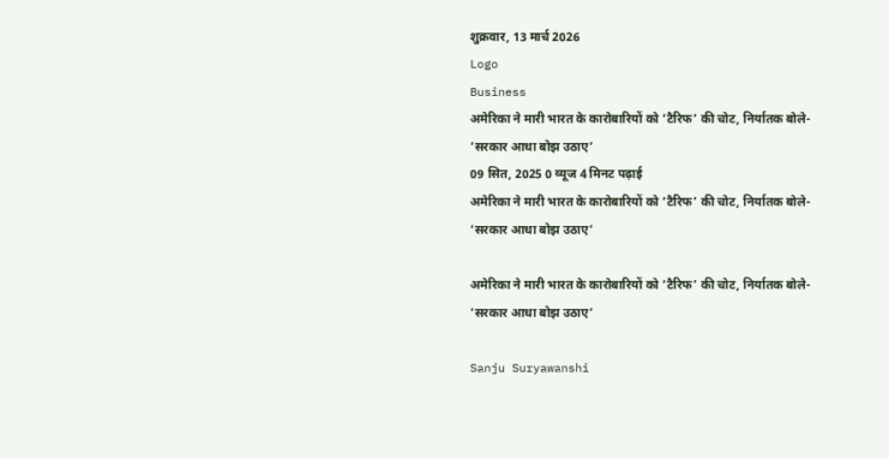शुक्रवार, 13 मार्च 2026
Logo
Business
अमेरिका ने मारी भारत के कारोबारियों को ‘टैरिफ’ की चोट, निर्यातक बोले- ‘सरकार आधा बोझ उठाए’
09 सित, 2025 0 व्यूज 4 मिनट पढ़ाई
अमेरिका ने मारी भारत के कारोबारियों को ‘टैरिफ’ की चोट, निर्यातक बोले- ‘सरकार आधा बोझ उठाए’

अमेरिका ने मारी भारत के कारोबारियों को ‘टैरिफ’ की चोट, निर्यातक बोले- ‘सरकार आधा बोझ उठाए’

Sanju Suryawanshi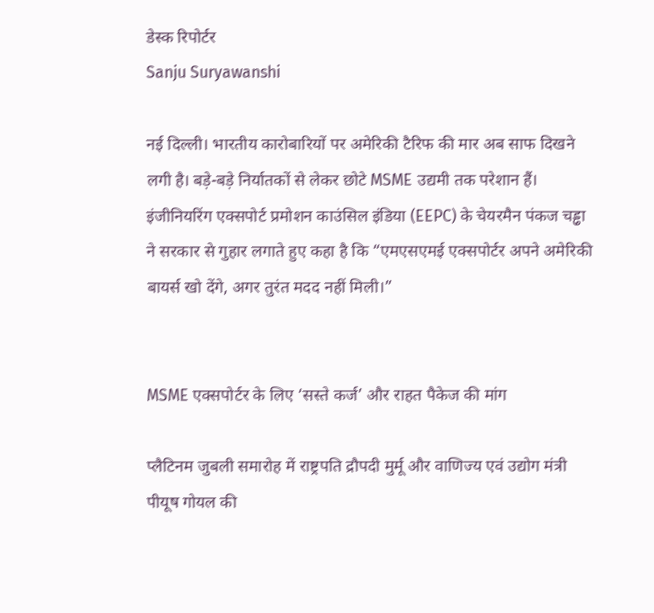डेस्क रिपोर्टर
Sanju Suryawanshi

नई दिल्ली। भारतीय कारोबारियों पर अमेरिकी टैरिफ की मार अब साफ दिखने लगी है। बड़े-बड़े निर्यातकों से लेकर छोटे MSME उद्यमी तक परेशान हैं। इंजीनियरिंग एक्सपोर्ट प्रमोशन काउंसिल इंडिया (EEPC) के चेयरमैन पंकज चड्ढा ने सरकार से गुहार लगाते हुए कहा है कि “एमएसएमई एक्सपोर्टर अपने अमेरिकी बायर्स खो देंगे, अगर तुरंत मदद नहीं मिली।”


MSME एक्सपोर्टर के लिए ‘सस्ते कर्ज’ और राहत पैकेज की मांग

प्लैटिनम जुबली समारोह में राष्ट्रपति द्रौपदी मुर्मू और वाणिज्य एवं उद्योग मंत्री पीयूष गोयल की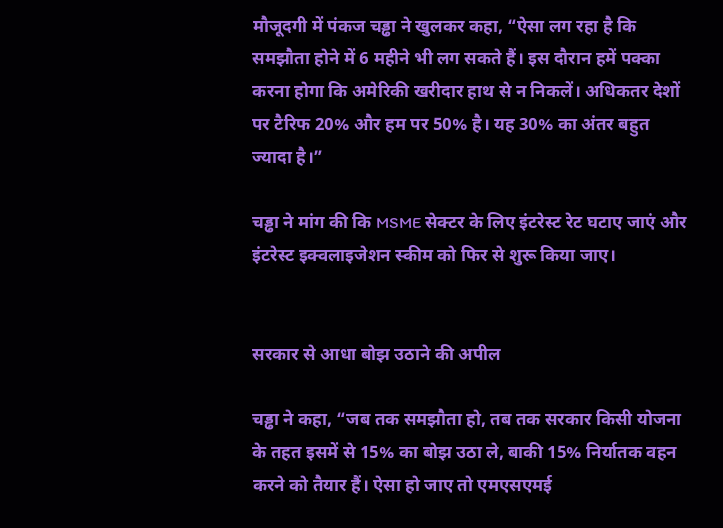मौजूदगी में पंकज चड्ढा ने खुलकर कहा, “ऐसा लग रहा है कि समझौता होने में 6 महीने भी लग सकते हैं। इस दौरान हमें पक्का करना होगा कि अमेरिकी खरीदार हाथ से न निकलें। अधिकतर देशों पर टैरिफ 20% और हम पर 50% है। यह 30% का अंतर बहुत ज्यादा है।”

चड्ढा ने मांग की कि MSME सेक्टर के लिए इंटरेस्ट रेट घटाए जाएं और इंटरेस्ट इक्वलाइजेशन स्कीम को फिर से शुरू किया जाए।


सरकार से आधा बोझ उठाने की अपील

चड्ढा ने कहा, “जब तक समझौता हो, तब तक सरकार किसी योजना के तहत इसमें से 15% का बोझ उठा ले, बाकी 15% निर्यातक वहन करने को तैयार हैं। ऐसा हो जाए तो एमएसएमई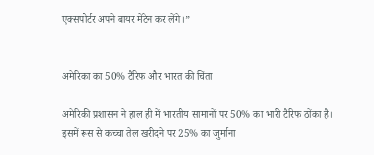एक्सपोर्टर अपने बायर मेंटेन कर लेंगे।”


अमेरिका का 50% टैरिफ और भारत की चिंता

अमेरिकी प्रशासन ने हाल ही में भारतीय सामानों पर 50% का भारी टैरिफ ठोंका है। इसमें रूस से कच्चा तेल खरीदने पर 25% का जुर्माना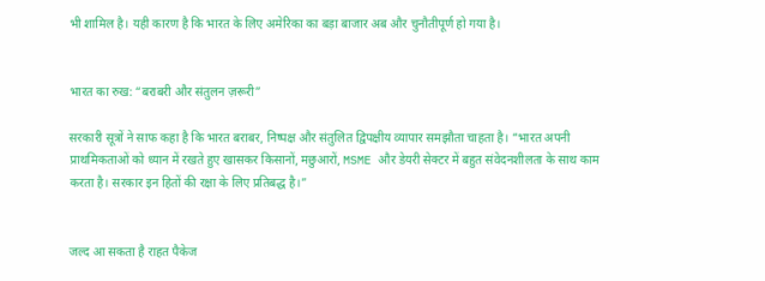भी शामिल है। यही कारण है कि भारत के लिए अमेरिका का बड़ा बाजार अब और चुनौतीपूर्ण हो गया है।


भारत का रुख: “बराबरी और संतुलन ज़रूरी”

सरकारी सूत्रों ने साफ कहा है कि भारत बराबर, निष्पक्ष और संतुलित द्विपक्षीय व्यापार समझौता चाहता है। “भारत अपनी प्राथमिकताओं को ध्यान में रखते हुए खासकर किसानों, मछुआरों, MSME और डेयरी सेक्टर में बहुत संवेदनशीलता के साथ काम करता है। सरकार इन हितों की रक्षा के लिए प्रतिबद्ध है।”


जल्द आ सकता है राहत पैकेज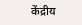केंद्रीय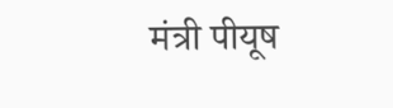मंत्री पीयूष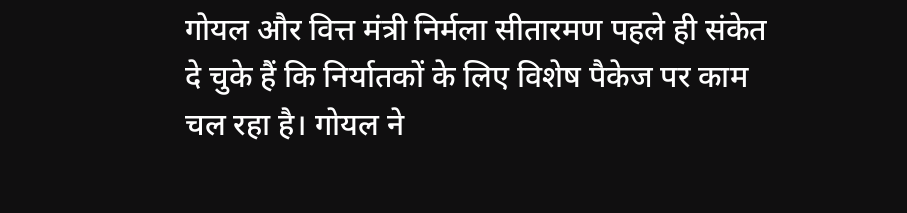गोयल और वित्त मंत्री निर्मला सीतारमण पहले ही संकेत दे चुके हैं कि निर्यातकों के लिए विशेष पैकेज पर काम चल रहा है। गोयल ने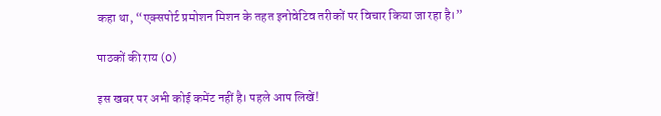कहा था, “एक्सपोर्ट प्रमोशन मिशन के तहत इनोवेटिव तरीकों पर विचार किया जा रहा है।”

पाठकों की राय (0)

इस खबर पर अभी कोई कमेंट नहीं है। पहले आप लिखें!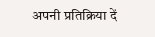अपनी प्रतिक्रिया दें